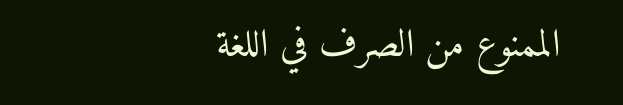الممنوع من الصرف في اللغة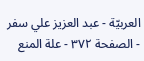العربيّة - عبد العزيز علي سفر - الصفحة ٣٧٢ - علة المنع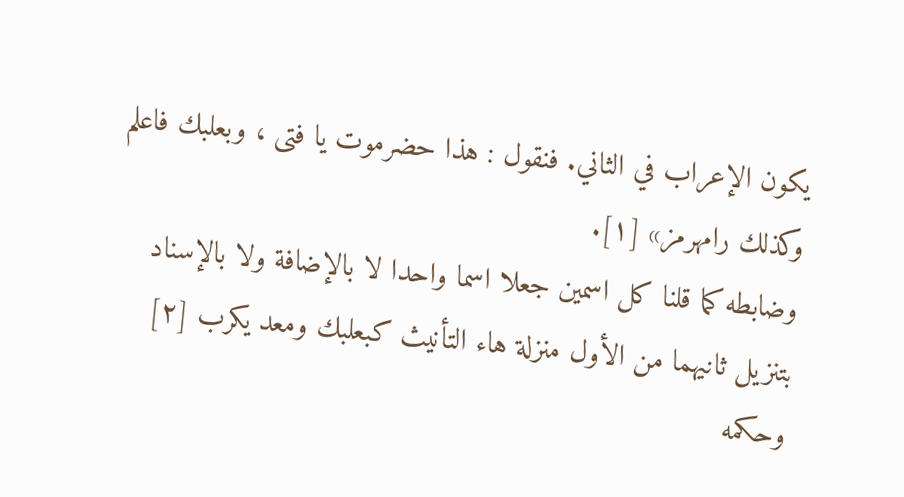يكون الإعراب في الثاني. فنقول : هذا حضرموت يا فتى ، وبعلبك فاعلم وكذلك رامهرمز» [١].
وضابطه كما قلنا كل اسمين جعلا اسما واحدا لا بالإضافة ولا بالإسناد بتنزيل ثانيهما من الأول منزلة هاء التأنيث كبعلبك ومعد يكرب [٢] وحكمه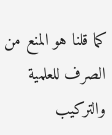كما قلنا هو المنع من الصرف للعلمية والتركيب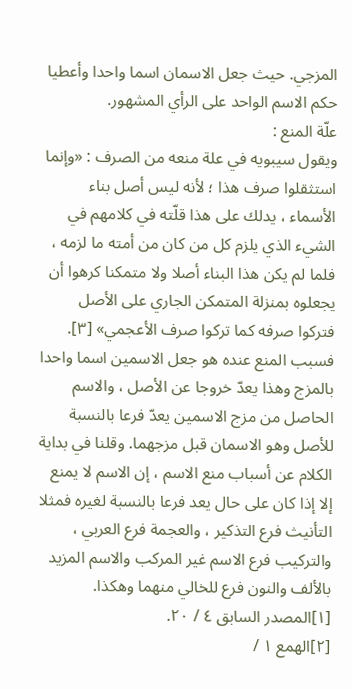المزجي. حيث جعل الاسمان اسما واحدا وأعطيا حكم الاسم الواحد على الرأي المشهور.
علّة المنع :
ويقول سيبويه في علة منعه من الصرف : «وإنما استثقلوا صرف هذا ؛ لأنه ليس أصل بناء الأسماء ، يدلك على هذا قلّته في كلامهم في الشيء الذي يلزم كل من كان من أمته ما لزمه ، فلما لم يكن هذا البناء أصلا ولا متمكنا كرهوا أن يجعلوه بمنزلة المتمكن الجاري على الأصل فتركوا صرفه كما تركوا صرف الأعجمي» [٣]. فسبب المنع عنده هو جعل الاسمين اسما واحدا بالمزج وهذا يعدّ خروجا عن الأصل ، والاسم الحاصل من مزج الاسمين يعدّ فرعا بالنسبة للأصل وهو الاسمان قبل مزجهما. وقلنا في بداية الكلام عن أسباب منع الاسم ، إن الاسم لا يمنع إلا إذا كان على حال يعد فرعا بالنسبة لغيره فمثلا التأنيث فرع التذكير ، والعجمة فرع العربي ، والتركيب فرع الاسم غير المركب والاسم المزيد بالألف والنون فرع للخالي منهما وهكذا.
[١]المصدر السابق ٤ / ٢٠.
[٢]الهمع ١ /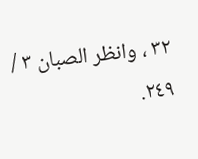٣٢ ، وانظر الصبان ٣ / ٢٤٩.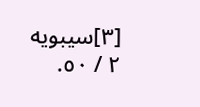[٣]سيبويه ٢ / ٥٠.